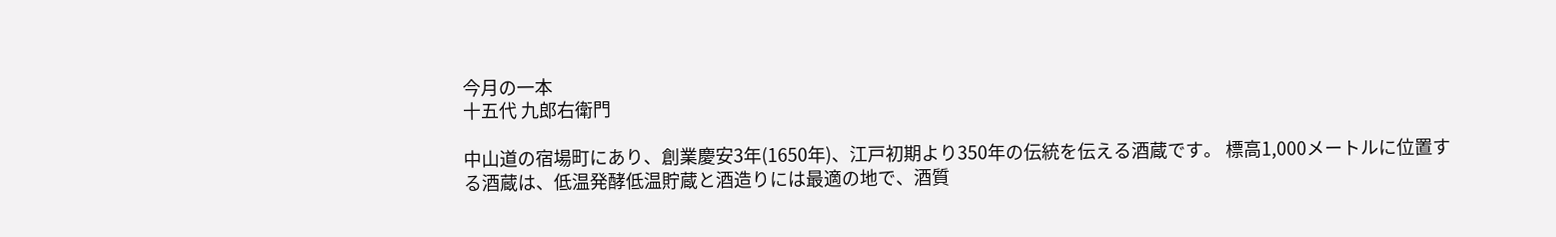今月の一本
十五代 九郎右衛門

中山道の宿場町にあり、創業慶安3年(1650年)、江戸初期より350年の伝統を伝える酒蔵です。 標高1,000メートルに位置する酒蔵は、低温発酵低温貯蔵と酒造りには最適の地で、酒質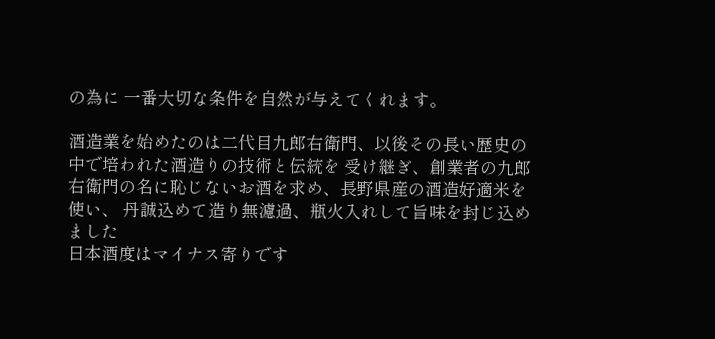の為に 一番大切な条件を自然が与えてくれます。

酒造業を始めたのは二代目九郎右衛門、以後その長い歴史の中で培われた酒造りの技術と伝統を 受け継ぎ、創業者の九郎右衛門の名に恥じないお酒を求め、長野県産の酒造好適米を使い、 丹誠込めて造り無濾過、瓶火入れして旨味を封じ込めました
日本酒度はマイナス寄りです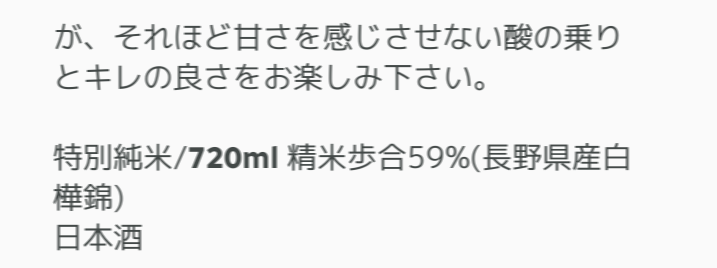が、それほど甘さを感じさせない酸の乗りとキレの良さをお楽しみ下さい。

特別純米/720ml 精米歩合59%(長野県産白樺錦)
日本酒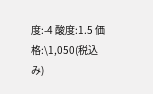度:-4 酸度:1.5 価格:\1,050(税込み)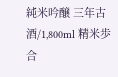純米吟醸 三年古酒/1,800ml 精米歩合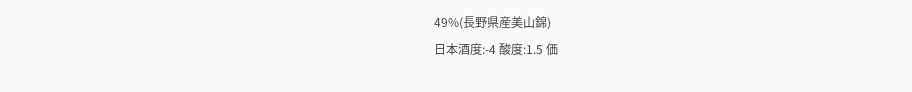49%(長野県産美山錦)
日本酒度:-4 酸度:1.5 価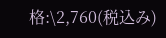格:\2,760(税込み)